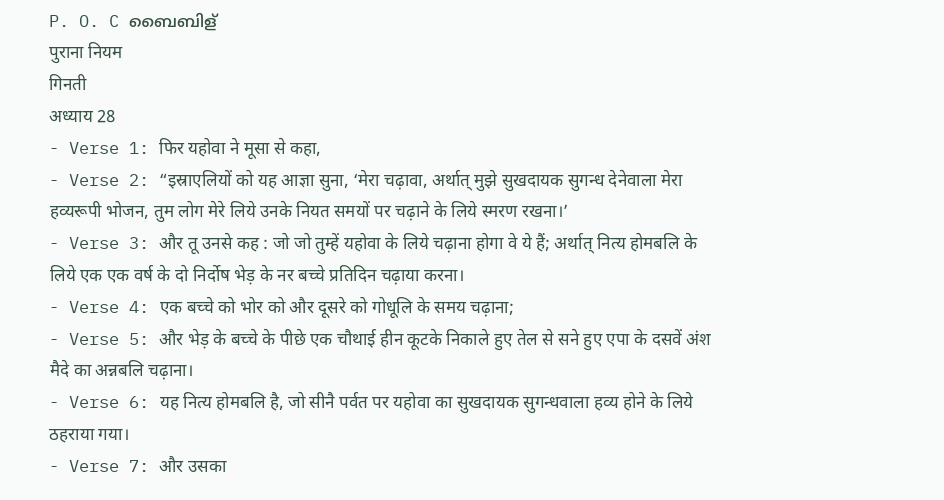P. O. C ബൈബിള്
पुराना नियम
गिनती
अध्याय 28
- Verse 1: फिर यहोवा ने मूसा से कहा,
- Verse 2: “इस्राएलियों को यह आज्ञा सुना, ‘मेरा चढ़ावा, अर्थात् मुझे सुखदायक सुगन्ध देनेवाला मेरा हव्यरूपी भोजन, तुम लोग मेरे लिये उनके नियत समयों पर चढ़ाने के लिये स्मरण रखना।’
- Verse 3: और तू उनसे कह : जो जो तुम्हें यहोवा के लिये चढ़ाना होगा वे ये हैं; अर्थात् नित्य होमबलि के लिये एक एक वर्ष के दो निर्दोष भेड़ के नर बच्चे प्रतिदिन चढ़ाया करना।
- Verse 4: एक बच्चे को भोर को और दूसरे को गोधूलि के समय चढ़ाना;
- Verse 5: और भेड़ के बच्चे के पीछे एक चौथाई हीन कूटके निकाले हुए तेल से सने हुए एपा के दसवें अंश मैदे का अन्नबलि चढ़ाना।
- Verse 6: यह नित्य होमबलि है, जो सीनै पर्वत पर यहोवा का सुखदायक सुगन्धवाला हव्य होने के लिये ठहराया गया।
- Verse 7: और उसका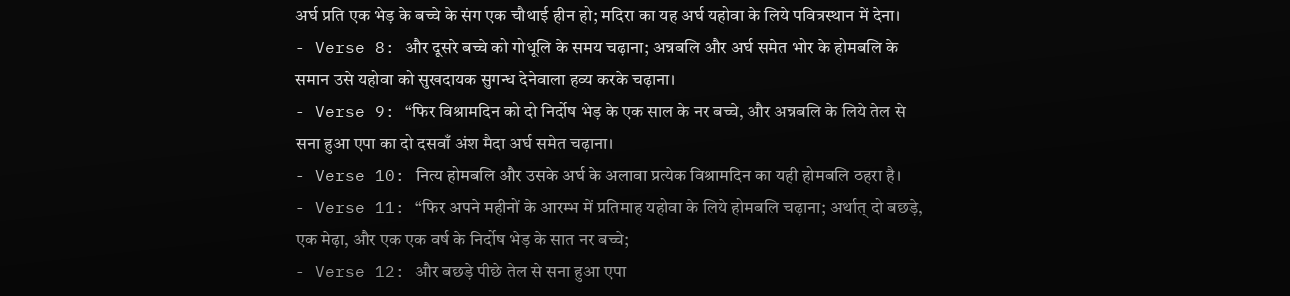अर्घ प्रति एक भेड़ के बच्चे के संग एक चौथाई हीन हो; मदिरा का यह अर्घ यहोवा के लिये पवित्रस्थान में देना।
- Verse 8: और दूसरे बच्चे को गोधूलि के समय चढ़ाना; अन्नबलि और अर्घ समेत भोर के होमबलि के समान उसे यहोवा को सुखदायक सुगन्ध देनेवाला हव्य करके चढ़ाना।
- Verse 9: “फिर विश्रामदिन को दो निर्दोष भेड़ के एक साल के नर बच्चे, और अन्नबलि के लिये तेल से सना हुआ एपा का दो दसवाँ अंश मैदा अर्घ समेत चढ़ाना।
- Verse 10: नित्य होमबलि और उसके अर्घ के अलावा प्रत्येक विश्रामदिन का यही होमबलि ठहरा है।
- Verse 11: “फिर अपने महीनों के आरम्भ में प्रतिमाह यहोवा के लिये होमबलि चढ़ाना; अर्थात् दो बछड़े, एक मेढ़ा, और एक एक वर्ष के निर्दोष भेड़ के सात नर बच्चे;
- Verse 12: और बछड़े पीछे तेल से सना हुआ एपा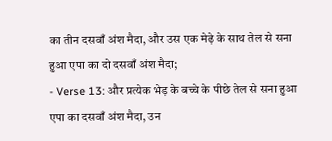का तीन दसवाँ अंश मैदा, और उस एक मेढ़े के साथ तेल से सना हुआ एपा का दो दसवाँ अंश मैदा;
- Verse 13: और प्रत्येक भेड़ के बच्चे के पीछे तेल से सना हुआ एपा का दसवाँ अंश मैदा, उन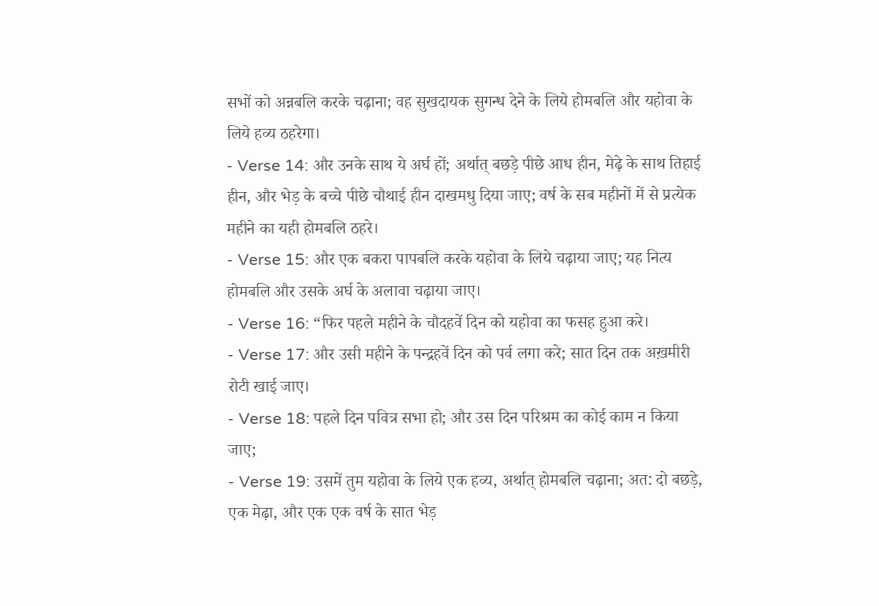सभों को अन्नबलि करके चढ़ाना; वह सुखदायक सुगन्ध देने के लिये होमबलि और यहोवा के लिये हव्य ठहरेगा।
- Verse 14: और उनके साथ ये अर्घ हों; अर्थात् बछड़े पीछे आध हीन, मेढ़े के साथ तिहाई हीन, और भेड़ के बच्चे पीछे चौथाई हीन दाखमधु दिया जाए; वर्ष के सब महीनों में से प्रत्येक महीने का यही होमबलि ठहरे।
- Verse 15: और एक बकरा पापबलि करके यहोवा के लिये चढ़ाया जाए; यह नित्य होमबलि और उसके अर्घ के अलावा चढ़ाया जाए।
- Verse 16: “फिर पहले महीने के चौदहवें दिन को यहोवा का फसह हुआ करे।
- Verse 17: और उसी महीने के पन्द्रहवें दिन को पर्व लगा करे; सात दिन तक अख़मीरी रोटी खाई जाए।
- Verse 18: पहले दिन पवित्र सभा हो; और उस दिन परिश्रम का कोई काम न किया जाए;
- Verse 19: उसमें तुम यहोवा के लिये एक हव्य, अर्थात् होमबलि चढ़ाना; अत: दो बछड़े, एक मेढ़ा, और एक एक वर्ष के सात भेड़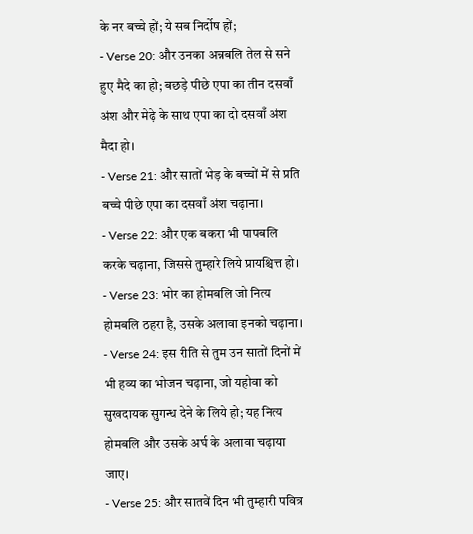के नर बच्चे हों; ये सब निर्दोष हों;
- Verse 20: और उनका अन्नबलि तेल से सने हुए मैदे का हो; बछड़े पीछे एपा का तीन दसवाँ अंश और मेढ़े के साथ एपा का दो दसवाँ अंश मैदा हो।
- Verse 21: और सातों भेड़ के बच्चों में से प्रति बच्चे पीछे एपा का दसवाँ अंश चढ़ाना।
- Verse 22: और एक बकरा भी पापबलि करके चढ़ाना, जिससे तुम्हारे लिये प्रायश्चित्त हो।
- Verse 23: भोर का होमबलि जो नित्य होमबलि ठहरा है, उसके अलावा इनको चढ़ाना।
- Verse 24: इस रीति से तुम उन सातों दिनों में भी हव्य का भोजन चढ़ाना, जो यहोवा को सुखदायक सुगन्ध देने के लिये हो; यह नित्य होमबलि और उसके अर्घ के अलावा चढ़ाया जाए।
- Verse 25: और सातवें दिन भी तुम्हारी पवित्र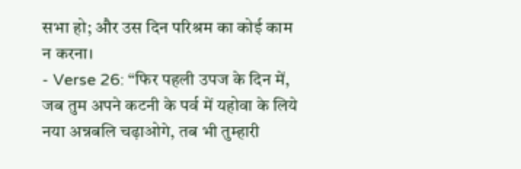सभा हो; और उस दिन परिश्रम का कोई काम न करना।
- Verse 26: “फिर पहली उपज के दिन में, जब तुम अपने कटनी के पर्व में यहोवा के लिये नया अन्नबलि चढ़ाओगे, तब भी तुम्हारी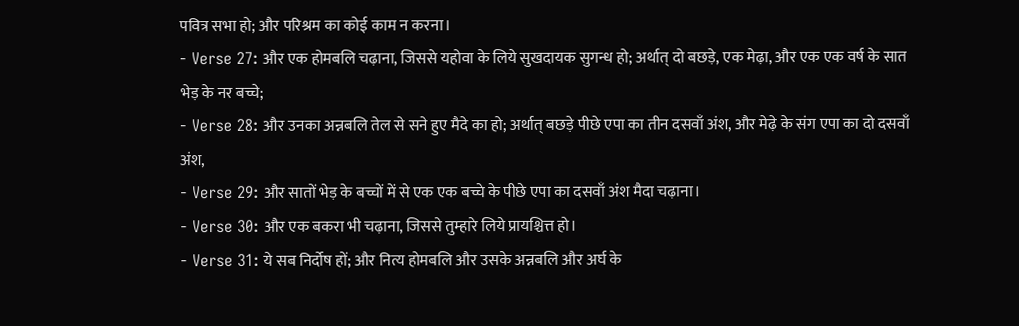पवित्र सभा हो; और परिश्रम का कोई काम न करना।
- Verse 27: और एक होमबलि चढ़ाना, जिससे यहोवा के लिये सुखदायक सुगन्ध हो; अर्थात् दो बछड़े, एक मेढ़ा, और एक एक वर्ष के सात भेड़ के नर बच्चे;
- Verse 28: और उनका अन्नबलि तेल से सने हुए मैदे का हो; अर्थात् बछड़े पीछे एपा का तीन दसवाँ अंश, और मेढ़े के संग एपा का दो दसवाँ अंश,
- Verse 29: और सातों भेड़ के बच्चों में से एक एक बच्चे के पीछे एपा का दसवाँ अंश मैदा चढ़ाना।
- Verse 30: और एक बकरा भी चढ़ाना, जिससे तुम्हारे लिये प्रायश्चित्त हो।
- Verse 31: ये सब निर्दोष हों; और नित्य होमबलि और उसके अन्नबलि और अर्घ के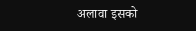अलावा इसको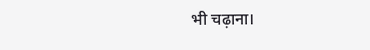भी चढ़ाना।